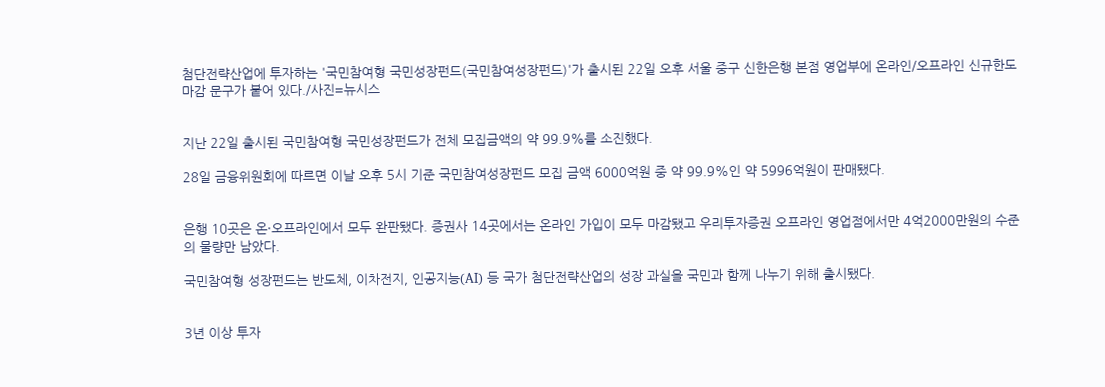첨단전략산업에 투자하는 '국민참여형 국민성장펀드(국민참여성장펀드)'가 출시된 22일 오후 서울 중구 신한은행 본점 영업부에 온라인/오프라인 신규한도 마감 문구가 붙어 있다./사진=뉴시스


지난 22일 출시된 국민참여형 국민성장펀드가 전체 모집금액의 약 99.9%를 소진했다.

28일 금융위원회에 따르면 이날 오후 5시 기준 국민참여성장펀드 모집 금액 6000억원 중 약 99.9%인 약 5996억원이 판매됐다.


은행 10곳은 온·오프라인에서 모두 완판됐다. 증권사 14곳에서는 온라인 가입이 모두 마감됐고 우리투자증권 오프라인 영업점에서만 4억2000만원의 수준의 물량만 남았다.

국민참여형 성장펀드는 반도체, 이차전지, 인공지능(AI) 등 국가 첨단전략산업의 성장 과실을 국민과 함께 나누기 위해 출시됐다.


3년 이상 투자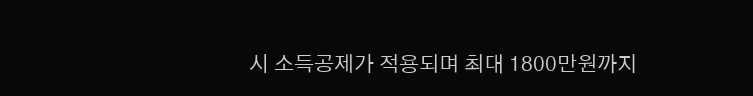시 소득공제가 적용되며 최대 1800만원까지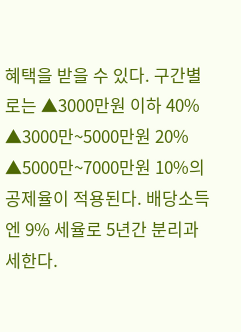혜택을 받을 수 있다. 구간별로는 ▲3000만원 이하 40% ▲3000만~5000만원 20% ▲5000만~7000만원 10%의 공제율이 적용된다. 배당소득엔 9% 세율로 5년간 분리과세한다.